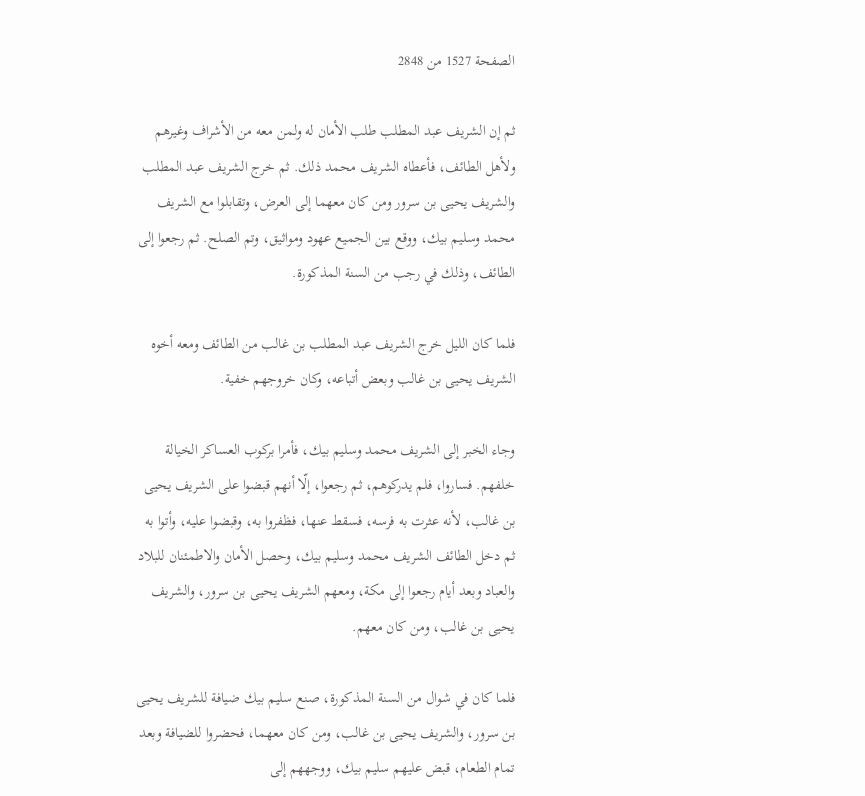الصفحة 1527 من 2848

ثم إن الشريف عبد المطلب طلب الأمان له ولمن معه من الأشراف وغيرهم ولأهل الطائف، فأعطاه الشريف محمد ذلك. ثم خرج الشريف عبد المطلب والشريف يحيى بن سرور ومن كان معهما إلى العرض، وتقابلوا مع الشريف محمد وسليم بيك، ووقع بين الجميع عهود ومواثيق، وتم الصلح. ثم رجعوا إلى الطائف، وذلك في رجب من السنة المذكورة.

فلما كان الليل خرج الشريف عبد المطلب بن غالب من الطائف ومعه أخوه الشريف يحيى بن غالب وبعض أتباعه، وكان خروجهم خفية.

وجاء الخبر إلى الشريف محمد وسليم بيك، فأمرا بركوب العساكر الخيالة خلفهم. فساروا، فلم يدركوهم، ثم رجعوا، إلّا أنهم قبضوا على الشريف يحيى بن غالب، لأنه عثرت به فرسه، فسقط عنها، فظفروا به، وقبضوا عليه، وأتوا به ثم دخل الطائف الشريف محمد وسليم بيك، وحصل الأمان والاطمئنان للبلاد والعباد وبعد أيام رجعوا إلى مكة، ومعهم الشريف يحيى بن سرور، والشريف يحيى بن غالب، ومن كان معهم.

فلما كان في شوال من السنة المذكورة، صنع سليم بيك ضيافة للشريف يحيى بن سرور، والشريف يحيى بن غالب، ومن كان معهما، فحضروا للضيافة وبعد تمام الطعام، قبض عليهم سليم بيك، ووجههم إلى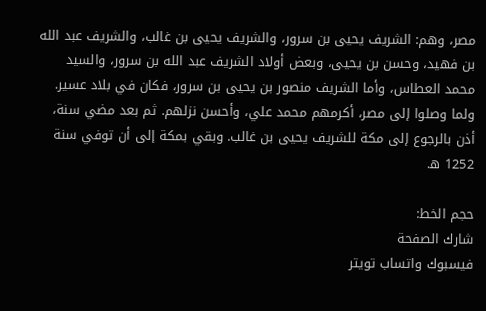مصر، وهم: الشريف يحيى بن سرور، والشريف يحيى بن غالب، والشريف عبد الله بن فهيد، وحسن بن يحيى، وبعض أولاد الشريف عبد الله بن سرور، والسيد محمد العطاس، وأما الشريف منصور بن يحيى بن سرور، فكان في بلاد عسير. ولما وصلوا إلى مصر، أكرمهم محمد علي، وأحسن نزلهم. ثم بعد مضي سنة، أذن بالرجوع إلى مكة للشريف يحيى بن غالب. وبقي بمكة إلى أن توفي سنة 1252 ه‍.

حجم الخط:
شارك الصفحة
فيسبوك واتساب تويتر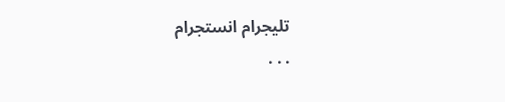تليجرام انستجرام
. . .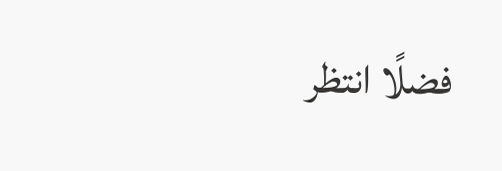فضلًا انتظر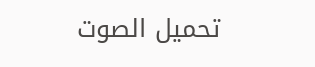تحميل الصوت